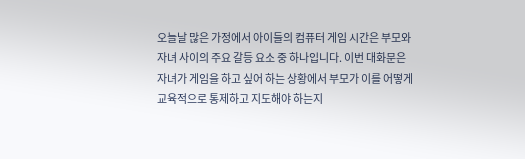오늘날 많은 가정에서 아이들의 컴퓨터 게임 시간은 부모와 자녀 사이의 주요 갈등 요소 중 하나입니다. 이번 대화문은 자녀가 게임을 하고 싶어 하는 상황에서 부모가 이를 어떻게 교육적으로 통제하고 지도해야 하는지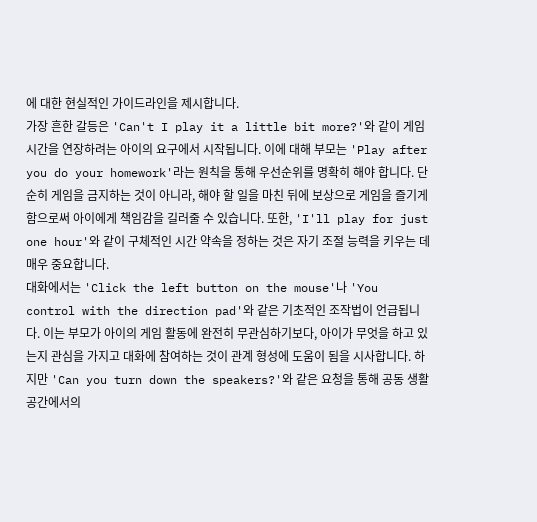에 대한 현실적인 가이드라인을 제시합니다.
가장 흔한 갈등은 'Can't I play it a little bit more?'와 같이 게임 시간을 연장하려는 아이의 요구에서 시작됩니다. 이에 대해 부모는 'Play after you do your homework'라는 원칙을 통해 우선순위를 명확히 해야 합니다. 단순히 게임을 금지하는 것이 아니라, 해야 할 일을 마친 뒤에 보상으로 게임을 즐기게 함으로써 아이에게 책임감을 길러줄 수 있습니다. 또한, 'I'll play for just one hour'와 같이 구체적인 시간 약속을 정하는 것은 자기 조절 능력을 키우는 데 매우 중요합니다.
대화에서는 'Click the left button on the mouse'나 'You control with the direction pad'와 같은 기초적인 조작법이 언급됩니다. 이는 부모가 아이의 게임 활동에 완전히 무관심하기보다, 아이가 무엇을 하고 있는지 관심을 가지고 대화에 참여하는 것이 관계 형성에 도움이 됨을 시사합니다. 하지만 'Can you turn down the speakers?'와 같은 요청을 통해 공동 생활 공간에서의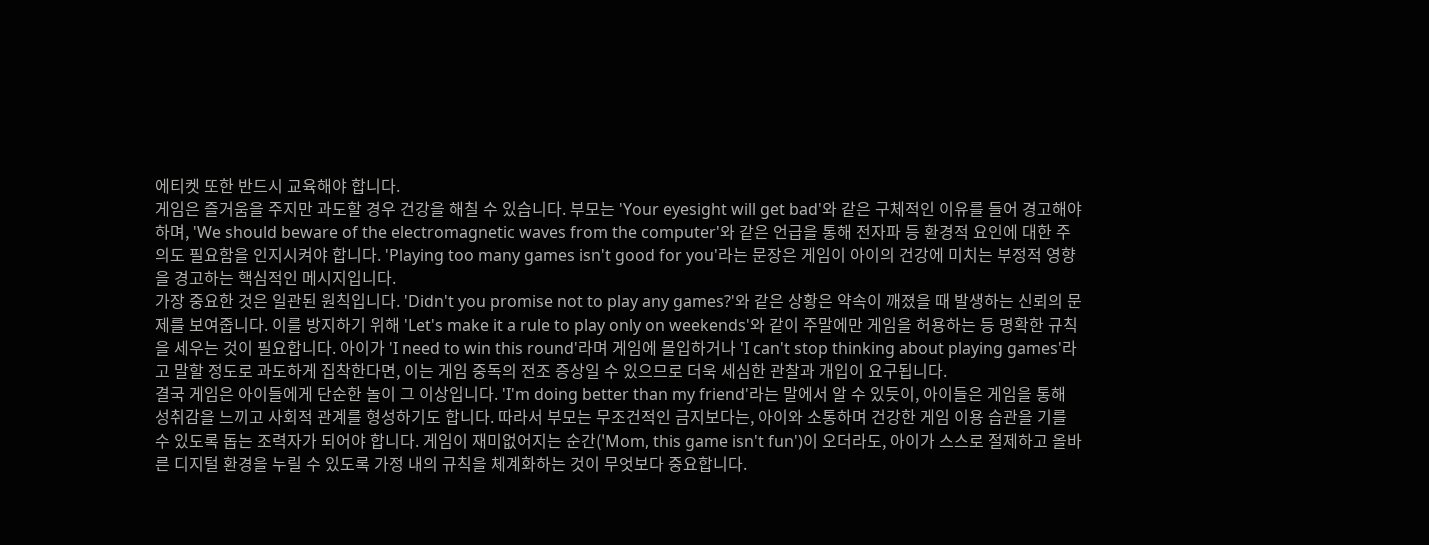에티켓 또한 반드시 교육해야 합니다.
게임은 즐거움을 주지만 과도할 경우 건강을 해칠 수 있습니다. 부모는 'Your eyesight will get bad'와 같은 구체적인 이유를 들어 경고해야 하며, 'We should beware of the electromagnetic waves from the computer'와 같은 언급을 통해 전자파 등 환경적 요인에 대한 주의도 필요함을 인지시켜야 합니다. 'Playing too many games isn't good for you'라는 문장은 게임이 아이의 건강에 미치는 부정적 영향을 경고하는 핵심적인 메시지입니다.
가장 중요한 것은 일관된 원칙입니다. 'Didn't you promise not to play any games?'와 같은 상황은 약속이 깨졌을 때 발생하는 신뢰의 문제를 보여줍니다. 이를 방지하기 위해 'Let's make it a rule to play only on weekends'와 같이 주말에만 게임을 허용하는 등 명확한 규칙을 세우는 것이 필요합니다. 아이가 'I need to win this round'라며 게임에 몰입하거나 'I can't stop thinking about playing games'라고 말할 정도로 과도하게 집착한다면, 이는 게임 중독의 전조 증상일 수 있으므로 더욱 세심한 관찰과 개입이 요구됩니다.
결국 게임은 아이들에게 단순한 놀이 그 이상입니다. 'I'm doing better than my friend'라는 말에서 알 수 있듯이, 아이들은 게임을 통해 성취감을 느끼고 사회적 관계를 형성하기도 합니다. 따라서 부모는 무조건적인 금지보다는, 아이와 소통하며 건강한 게임 이용 습관을 기를 수 있도록 돕는 조력자가 되어야 합니다. 게임이 재미없어지는 순간('Mom, this game isn't fun')이 오더라도, 아이가 스스로 절제하고 올바른 디지털 환경을 누릴 수 있도록 가정 내의 규칙을 체계화하는 것이 무엇보다 중요합니다.